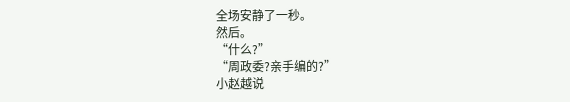全场安静了一秒。
然后。
“什么?”
“周政委?亲手编的?”
小赵越说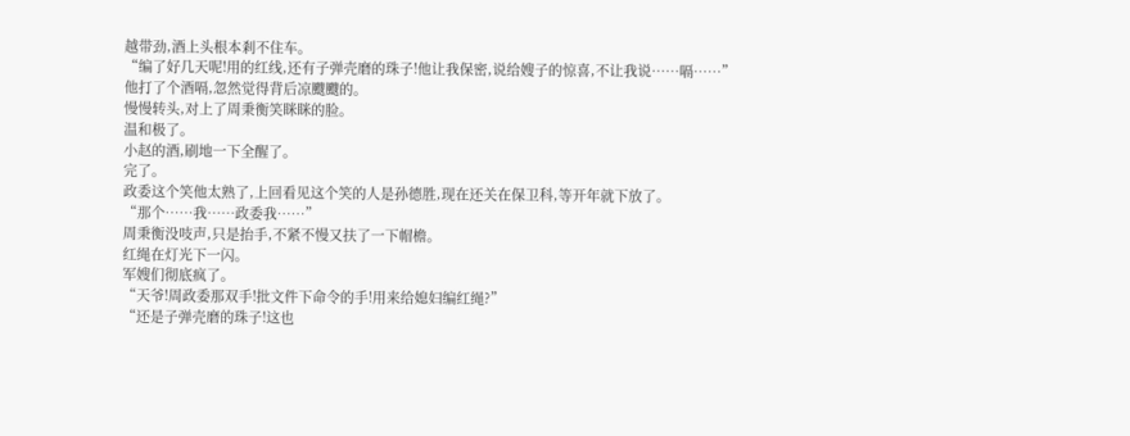越带劲,酒上头根本剎不住车。
“编了好几天呢!用的红线,还有子弹壳磨的珠子!他让我保密,说给嫂子的惊喜,不让我说……嗝……”
他打了个酒嗝,忽然觉得背后凉颼颼的。
慢慢转头,对上了周秉衡笑眯眯的脸。
温和极了。
小赵的酒,刷地一下全醒了。
完了。
政委这个笑他太熟了,上回看见这个笑的人是孙德胜,现在还关在保卫科,等开年就下放了。
“那个……我……政委我……”
周秉衡没吱声,只是抬手,不紧不慢又扶了一下帽檐。
红绳在灯光下一闪。
军嫂们彻底疯了。
“天爷!周政委那双手!批文件下命令的手!用来给媳妇编红绳?”
“还是子弹壳磨的珠子!这也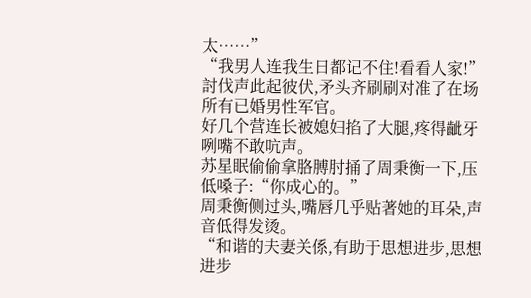太……”
“我男人连我生日都记不住!看看人家!”
討伐声此起彼伏,矛头齐刷刷对准了在场所有已婚男性军官。
好几个营连长被媳妇掐了大腿,疼得齜牙咧嘴不敢吭声。
苏星眠偷偷拿胳膊肘捅了周秉衡一下,压低嗓子:“你成心的。”
周秉衡侧过头,嘴唇几乎贴著她的耳朵,声音低得发烫。
“和谐的夫妻关係,有助于思想进步,思想进步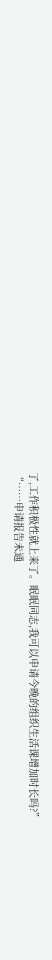了,工作积极性就上来了。眠眠同志,我可以申请今晚的组织生活课增加时长吗?”
“……申请报告未通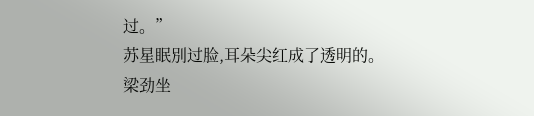过。”
苏星眠別过脸,耳朵尖红成了透明的。
梁劲坐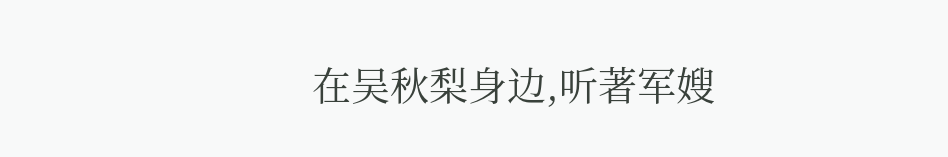在吴秋梨身边,听著军嫂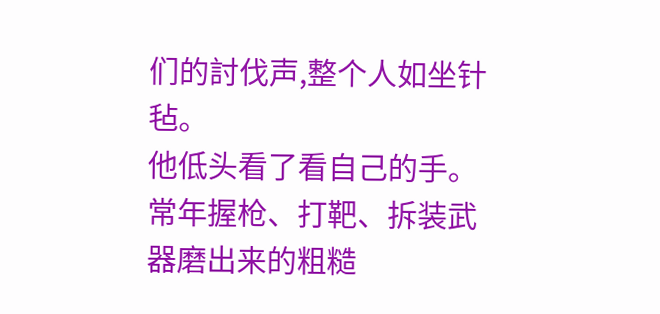们的討伐声,整个人如坐针毡。
他低头看了看自己的手。
常年握枪、打靶、拆装武器磨出来的粗糙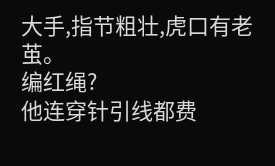大手,指节粗壮,虎口有老茧。
编红绳?
他连穿针引线都费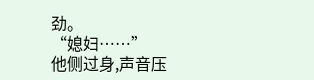劲。
“媳妇……”
他侧过身,声音压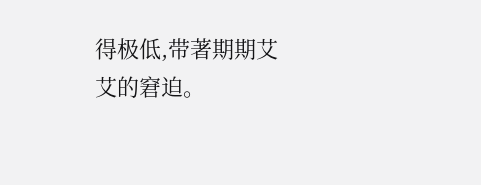得极低,带著期期艾艾的窘迫。